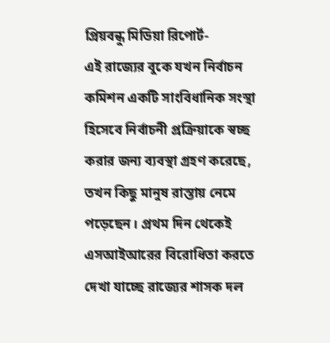প্রিয়বন্ধু মিডিয়া রিপোর্ট-
এই রাজ্যের বুকে যখন নির্বাচন কমিশন একটি সাংবিধানিক সংস্থা হিসেবে নির্বাচনী প্রক্রিয়াকে স্বচ্ছ করার জন্য ব্যবস্থা গ্রহণ করেছে, তখন কিছু মানুষ রাস্তায় নেমে পড়েছেন। প্রথম দিন থেকেই এসআইআরের বিরোধিতা করতে দেখা যাচ্ছে রাজ্যের শাসক দল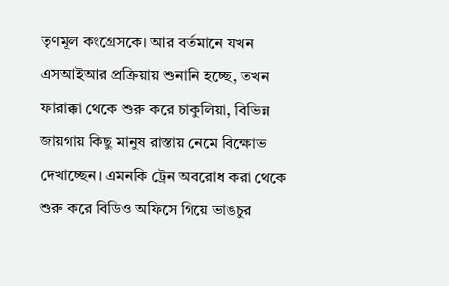তৃণমূল কংগ্রেসকে। আর বর্তমানে যখন এসআইআর প্রক্রিয়ায় শুনানি হচ্ছে, তখন ফারাক্কা থেকে শুরু করে চাকুলিয়া, বিভিন্ন জায়গায় কিছু মানুষ রাস্তায় নেমে বিক্ষোভ দেখাচ্ছেন। এমনকি ট্রেন অবরোধ করা থেকে শুরু করে বিডিও অফিসে গিয়ে ভাঙচুর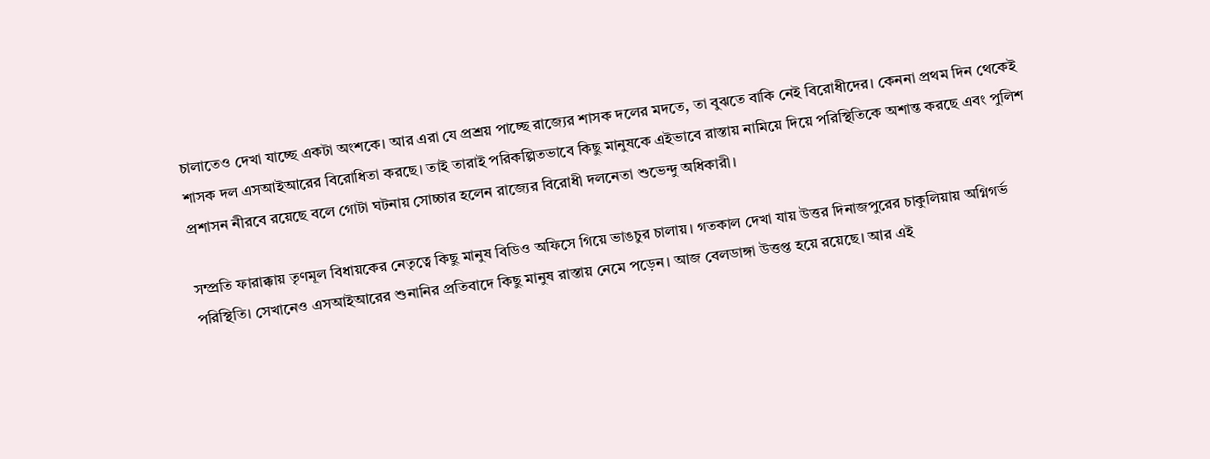চালাতেও দেখা যাচ্ছে একটা অংশকে। আর এরা যে প্রশ্রয় পাচ্ছে রাজ্যের শাসক দলের মদতে, তা বুঝতে বাকি নেই বিরোধীদের। কেননা প্রথম দিন থেকেই শাসক দল এসআইআরের বিরোধিতা করছে। তাই তারাই পরিকল্পিতভাবে কিছু মানুষকে এইভাবে রাস্তায় নামিয়ে দিয়ে পরিস্থিতিকে অশান্ত করছে এবং পুলিশ প্রশাসন নীরবে রয়েছে বলে গোটা ঘটনায় সোচ্চার হলেন রাজ্যের বিরোধী দলনেতা শুভেন্দু অধিকারী।

সম্প্রতি ফারাক্কায় তৃণমূল বিধায়কের নেতৃত্বে কিছু মানুষ বিডিও অফিসে গিয়ে ভাঙচুর চালায়। গতকাল দেখা যায় উত্তর দিনাজপুরের চাকুলিয়ায় অগ্নিগর্ভ পরিস্থিতি। সেখানেও এসআইআরের শুনানির প্রতিবাদে কিছু মানুষ রাস্তায় নেমে পড়েন। আজ বেলডাঙ্গা উত্তপ্ত হয়ে রয়েছে। আর এই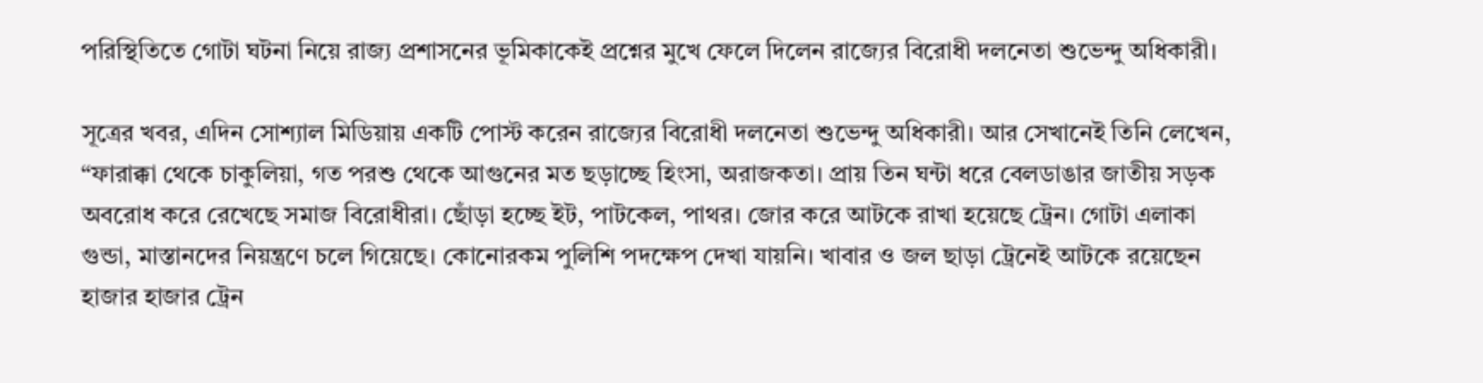পরিস্থিতিতে গোটা ঘটনা নিয়ে রাজ্য প্রশাসনের ভূমিকাকেই প্রশ্নের মুখে ফেলে দিলেন রাজ্যের বিরোধী দলনেতা শুভেন্দু অধিকারী।

সূত্রের খবর, এদিন সোশ্যাল মিডিয়ায় একটি পোস্ট করেন রাজ্যের বিরোধী দলনেতা শুভেন্দু অধিকারী। আর সেখানেই তিনি লেখেন, “ফারাক্কা থেকে চাকুলিয়া, গত পরশু থেকে আগুনের মত ছড়াচ্ছে হিংসা, অরাজকতা। প্রায় তিন ঘন্টা ধরে বেলডাঙার জাতীয় সড়ক অবরোধ করে রেখেছে সমাজ বিরোধীরা। ছোঁড়া হচ্ছে ইট, পাটকেল, পাথর। জোর করে আটকে রাখা হয়েছে ট্রেন। গোটা এলাকা গুন্ডা, মাস্তানদের নিয়ন্ত্রণে চলে গিয়েছে। কোনোরকম পুলিশি পদক্ষেপ দেখা যায়নি। খাবার ও জল ছাড়া ট্রেনেই আটকে রয়েছেন হাজার হাজার ট্রেন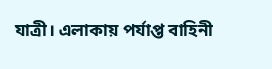যাত্রী। এলাকায় পর্যাপ্ত বাহিনী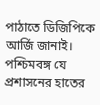পাঠাতে ডিজিপিকে আর্জি জানাই। পশ্চিমবঙ্গ যে প্রশাসনের হাতের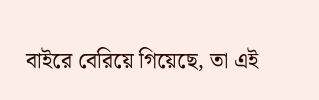বাইরে বেরিয়ে গিয়েছে, তা এই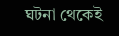ঘটনা থেকেই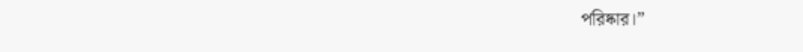পরিষ্কার।”